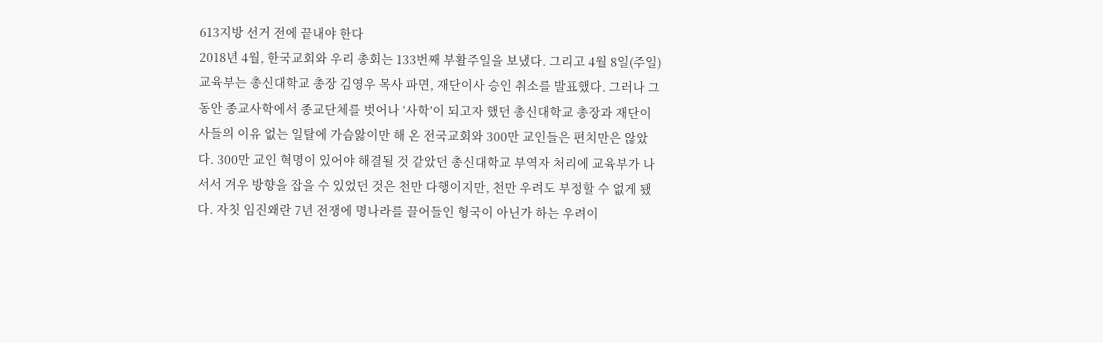613지방 선거 전에 끝내야 한다
2018년 4월, 한국교회와 우리 총회는 133번째 부활주일을 보냈다. 그리고 4월 8일(주일) 교육부는 총신대학교 총장 김영우 목사 파면, 재단이사 승인 취소를 발표했다. 그러나 그동안 종교사학에서 종교단체를 벗어나 ‘사학’이 되고자 했던 총신대학교 총장과 재단이사들의 이유 없는 일탈에 가슴앓이만 해 온 전국교회와 300만 교인들은 편치만은 않았다. 300만 교인 혁명이 있어야 해결될 것 같았던 총신대학교 부역자 처리에 교육부가 나서서 겨우 방향을 잡을 수 있었던 것은 천만 다행이지만, 천만 우려도 부정할 수 없게 됐다. 자칫 임진왜란 7년 전쟁에 명나라를 끌어들인 형국이 아닌가 하는 우려이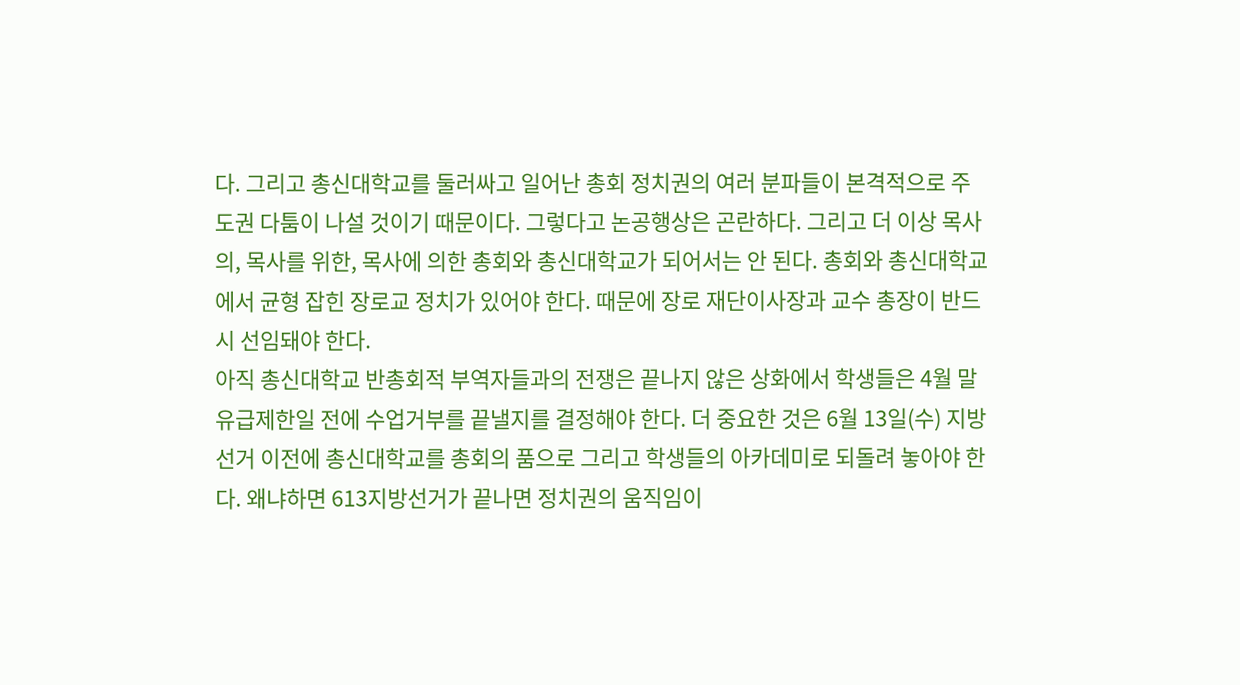다. 그리고 총신대학교를 둘러싸고 일어난 총회 정치권의 여러 분파들이 본격적으로 주도권 다툼이 나설 것이기 때문이다. 그렇다고 논공행상은 곤란하다. 그리고 더 이상 목사의, 목사를 위한, 목사에 의한 총회와 총신대학교가 되어서는 안 된다. 총회와 총신대학교에서 균형 잡힌 장로교 정치가 있어야 한다. 때문에 장로 재단이사장과 교수 총장이 반드시 선임돼야 한다.
아직 총신대학교 반총회적 부역자들과의 전쟁은 끝나지 않은 상화에서 학생들은 4월 말 유급제한일 전에 수업거부를 끝낼지를 결정해야 한다. 더 중요한 것은 6월 13일(수) 지방선거 이전에 총신대학교를 총회의 품으로 그리고 학생들의 아카데미로 되돌려 놓아야 한다. 왜냐하면 613지방선거가 끝나면 정치권의 움직임이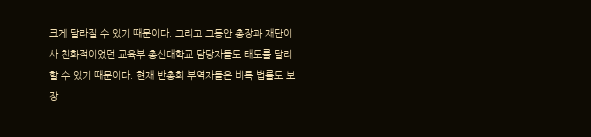크게 달라질 수 있기 때문이다. 그리고 그동안 총장과 재단이사 친화적이었던 교육부 총신대학교 담당자들도 태도를 달리 할 수 있기 때문이다. 현재 반총회 부역자들은 비록 법률도 보장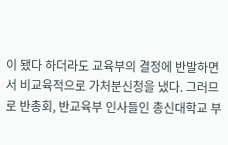이 됐다 하더라도 교육부의 결정에 반발하면서 비교육적으로 가처분신청을 냈다. 그러므로 반총회, 반교육부 인사들인 총신대학교 부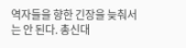역자들을 향한 긴장을 늦춰서는 안 된다. 총신대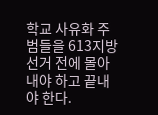학교 사유화 주범들을 613지방 선거 전에 몰아내야 하고 끝내야 한다.